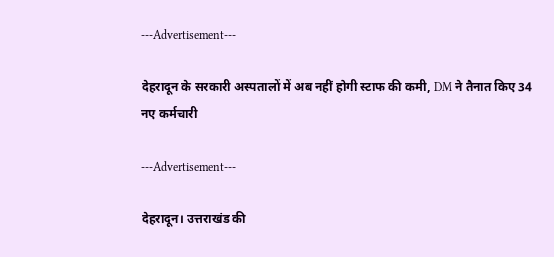---Advertisement---

देहरादून के सरकारी अस्पतालों में अब नहीं होगी स्टाफ की कमी, DM ने तैनात किए 34 नए कर्मचारी

---Advertisement---

देहरादून। उत्तराखंड की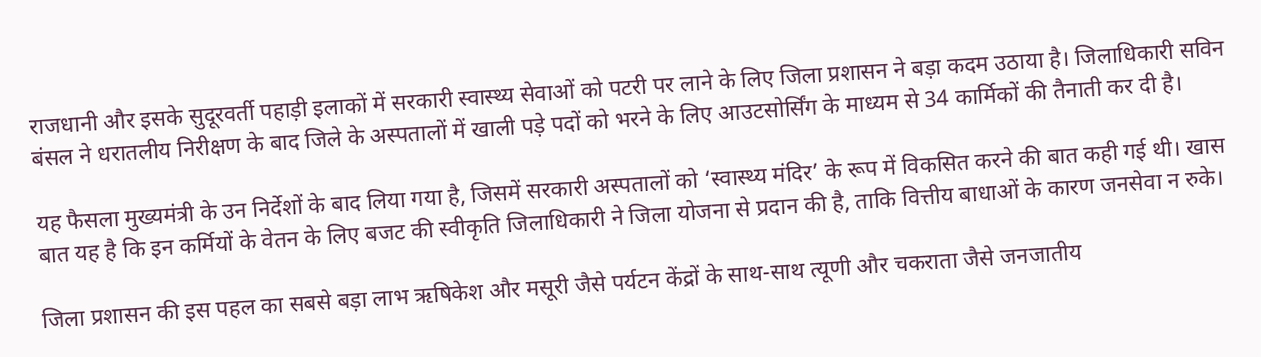राजधानी और इसके सुदूरवर्ती पहाड़ी इलाकों में सरकारी स्वास्थ्य सेवाओं को पटरी पर लाने के लिए जिला प्रशासन ने बड़ा कदम उठाया है। जिलाधिकारी सविन बंसल ने धरातलीय निरीक्षण के बाद जिले के अस्पतालों में खाली पड़े पदों को भरने के लिए आउटसोर्सिंग के माध्यम से 34 कार्मिकों की तैनाती कर दी है।

यह फैसला मुख्यमंत्री के उन निर्देशों के बाद लिया गया है, जिसमें सरकारी अस्पतालों को ‘स्वास्थ्य मंदिर’ के रूप में विकसित करने की बात कही गई थी। खास बात यह है कि इन कर्मियों के वेतन के लिए बजट की स्वीकृति जिलाधिकारी ने जिला योजना से प्रदान की है, ताकि वित्तीय बाधाओं के कारण जनसेवा न रुके।

जिला प्रशासन की इस पहल का सबसे बड़ा लाभ ऋषिकेश और मसूरी जैसे पर्यटन केंद्रों के साथ-साथ त्यूणी और चकराता जैसे जनजातीय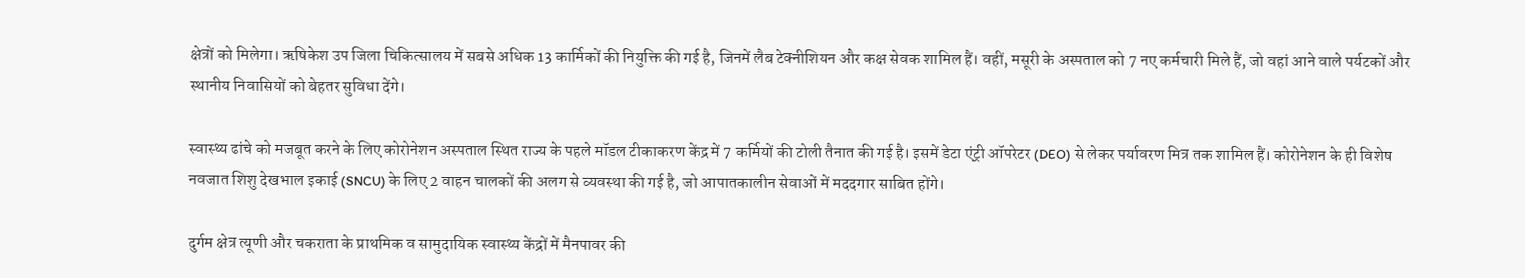क्षेत्रों को मिलेगा। ऋषिकेश उप जिला चिकित्सालय में सबसे अधिक 13 कार्मिकों की नियुक्ति की गई है, जिनमें लैब टेक्नीशियन और कक्ष सेवक शामिल हैं। वहीं, मसूरी के अस्पताल को 7 नए कर्मचारी मिले हैं, जो वहां आने वाले पर्यटकों और स्थानीय निवासियों को बेहतर सुविधा देंगे।

स्वास्थ्य ढांचे को मजबूत करने के लिए कोरोनेशन अस्पताल स्थित राज्य के पहले मॉडल टीकाकरण केंद्र में 7 कर्मियों की टोली तैनात की गई है। इसमें डेटा एंट्री ऑपरेटर (DEO) से लेकर पर्यावरण मित्र तक शामिल हैं। कोरोनेशन के ही विशेष नवजात शिशु देखभाल इकाई (SNCU) के लिए 2 वाहन चालकों की अलग से व्यवस्था की गई है, जो आपातकालीन सेवाओं में मददगार साबित होंगे।

दुर्गम क्षेत्र त्यूणी और चकराता के प्राथमिक व सामुदायिक स्वास्थ्य केंद्रों में मैनपावर की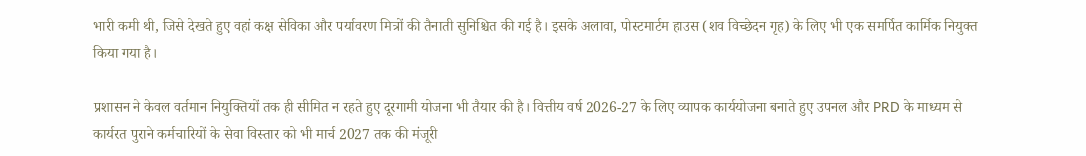भारी कमी थी, जिसे देखते हुए वहां कक्ष सेविका और पर्यावरण मित्रों की तैनाती सुनिश्चित की गई है। इसके अलावा, पोस्टमार्टम हाउस (शव विच्छेदन गृह) के लिए भी एक समर्पित कार्मिक नियुक्त किया गया है।

प्रशासन ने केवल वर्तमान नियुक्तियों तक ही सीमित न रहते हुए दूरगामी योजना भी तैयार की है। वित्तीय वर्ष 2026-27 के लिए व्यापक कार्ययोजना बनाते हुए उपनल और PRD के माध्यम से कार्यरत पुराने कर्मचारियों के सेवा विस्तार को भी मार्च 2027 तक की मंजूरी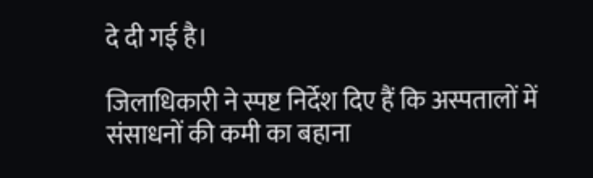दे दी गई है।

जिलाधिकारी ने स्पष्ट निर्देश दिए हैं कि अस्पतालों में संसाधनों की कमी का बहाना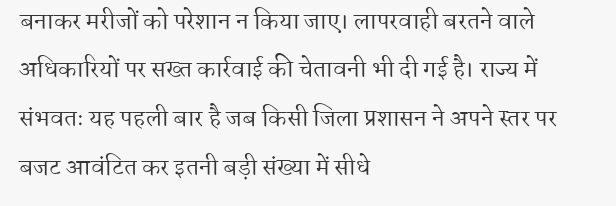बनाकर मरीजों को परेशान न किया जाए। लापरवाही बरतने वाले अधिकारियों पर सख्त कार्रवाई की चेतावनी भी दी गई है। राज्य में संभवतः यह पहली बार है जब किसी जिला प्रशासन ने अपने स्तर पर बजट आवंटित कर इतनी बड़ी संख्या में सीधे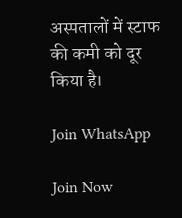अस्पतालों में स्टाफ की कमी को दूर किया है।

Join WhatsApp

Join Now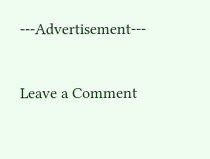---Advertisement---

Leave a Comment